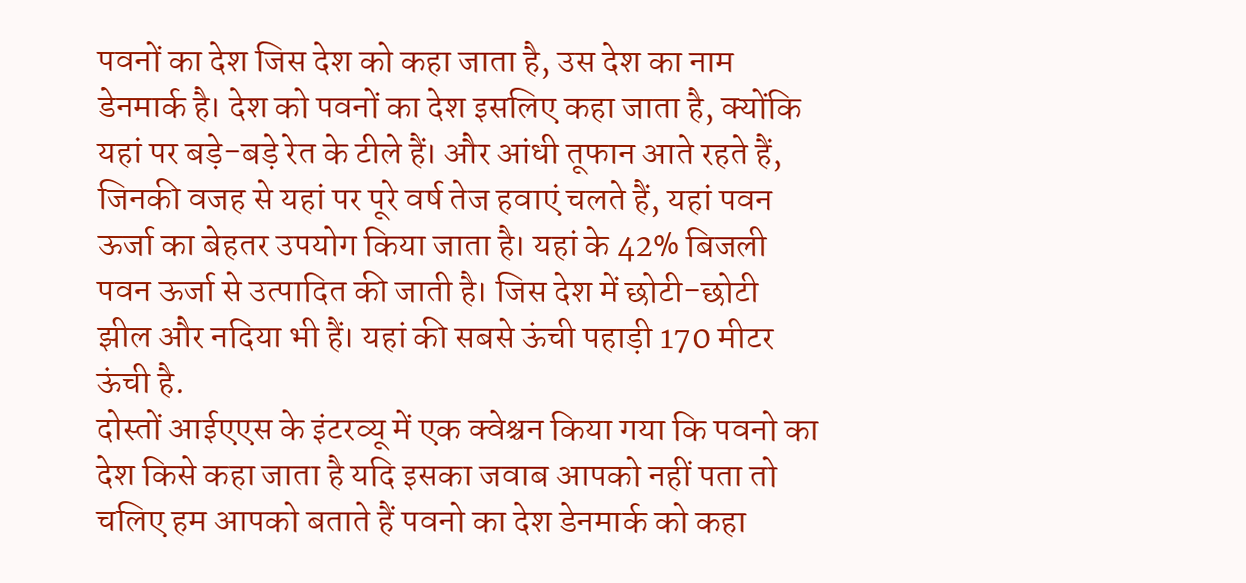पवनों का देश जिस देश को कहा जाता है, उस देश का नाम डेनमार्क है। देश को पवनों का देश इसलिए कहा जाता है, क्योंकि यहां पर बड़े-बड़े रेत के टीले हैं। और आंधी तूफान आते रहते हैं, जिनकी वजह से यहां पर पूरे वर्ष तेज हवाएं चलते हैं, यहां पवन ऊर्जा का बेहतर उपयोग किया जाता है। यहां के 42% बिजली पवन ऊर्जा से उत्पादित की जाती है। जिस देश में छोटी-छोटी झील और नदिया भी हैं। यहां की सबसे ऊंची पहाड़ी 170 मीटर ऊंची है.
दोस्तों आईएएस के इंटरव्यू में एक क्वेश्चन किया गया कि पवनो का देश किसे कहा जाता है यदि इसका जवाब आपको नहीं पता तो चलिए हम आपको बताते हैं पवनो का देश डेनमार्क को कहा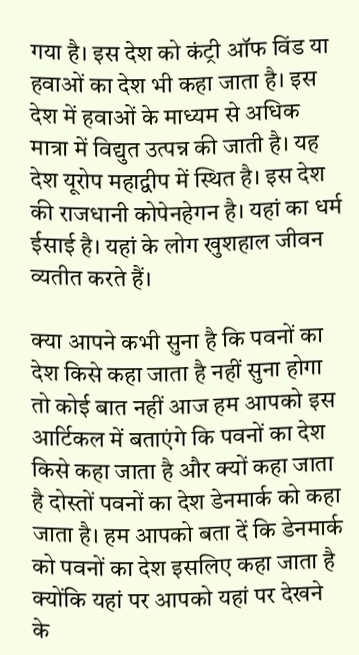गया है। इस देश को कंट्री ऑफ विंड या हवाओं का देश भी कहा जाता है। इस देश में हवाओं के माध्यम से अधिक मात्रा में विद्युत उत्पन्न की जाती है। यह देश यूरोप महाद्वीप में स्थित है। इस देश की राजधानी कोपेनहेगन है। यहां का धर्म ईसाई है। यहां के लोग खुशहाल जीवन व्यतीत करते हैं।

क्या आपने कभी सुना है कि पवनों का देश किसे कहा जाता है नहीं सुना होगा तो कोई बात नहीं आज हम आपको इस आर्टिकल में बताएंगे कि पवनों का देश किसे कहा जाता है और क्यों कहा जाता है दोस्तों पवनों का देश डेनमार्क को कहा जाता है। हम आपको बता दें कि डेनमार्क को पवनों का देश इसलिए कहा जाता है क्योंकि यहां पर आपको यहां पर देखने के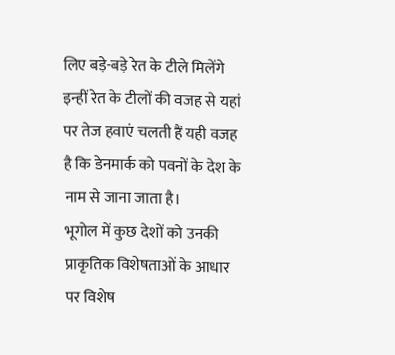लिए बड़े-बड़े रेत के टीले मिलेंगे इन्हीं रेत के टीलों की वजह से यहां पर तेज हवाएं चलती हैं यही वजह है कि डेनमार्क को पवनों के देश के नाम से जाना जाता है।
भूगोल में कुछ देशों को उनकी प्राकृतिक विशेषताओं के आधार पर विशेष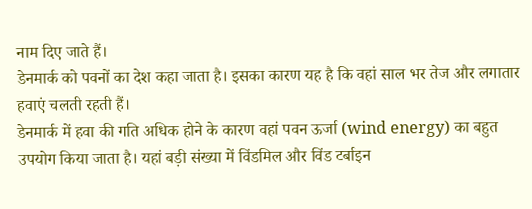नाम दिए जाते हैं।
डेनमार्क को पवनों का देश कहा जाता है। इसका कारण यह है कि वहां साल भर तेज और लगातार हवाएं चलती रहती हैं।
डेनमार्क में हवा की गति अधिक होने के कारण वहां पवन ऊर्जा (wind energy) का बहुत उपयोग किया जाता है। यहां बड़ी संख्या में विंडमिल और विंड टर्बाइन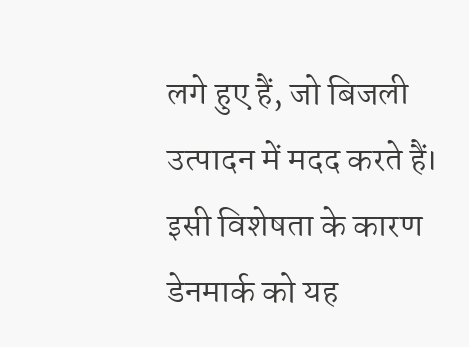लगे हुए हैं, जो बिजली उत्पादन में मदद करते हैं। इसी विशेषता के कारण डेनमार्क को यह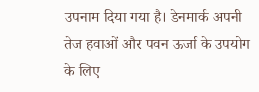उपनाम दिया गया है। डेनमार्क अपनी तेज हवाओं और पवन ऊर्जा के उपयोग के लिए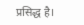प्रसिद्ध है।